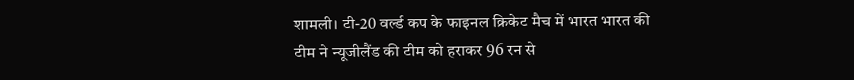शामली। टी-20 वर्ल्ड कप के फाइनल क्रिकेट मैच में भारत भारत की टीम ने न्यूजीलैंड की टीम को हराकर 96 रन से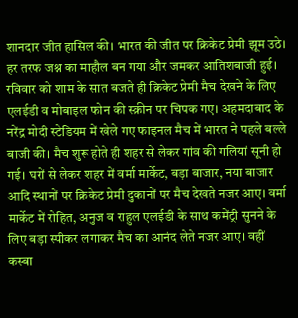शानदार जीत हासिल की। भारत की जीत पर क्रिकेट प्रेमी झूम उठे। हर तरफ जश्न का माहौल बन गया और जमकर आतिशबाजी हुई।
रविवार को शाम के सात बजते ही क्रिकेट प्रेमी मैच देखने के लिए एलईडी व मोबाइल फोन की स्क्रीन पर चिपक गए। अहमदाबाद के नरेंद्र मोदी स्टेडियम में खेले गए फाइनल मैच में भारत ने पहले बल्ले बाजी की। मैच शुरू होते ही शहर से लेकर गांव की गलियां सूनी हो गई। घरों से लेकर शहर में वर्मा मार्केट, बड़ा बाजार, नया बाजार आदि स्थानों पर क्रिकेट प्रेमी दुकानों पर मैच देखते नजर आए। वर्मा मार्केट में रोहित, अनुज व राहुल एलईडी के साथ कमेंट्री सुनने के लिए बड़ा स्पीकर लगाकर मैच का आनंद लेते नजर आए। वहीं कस्बा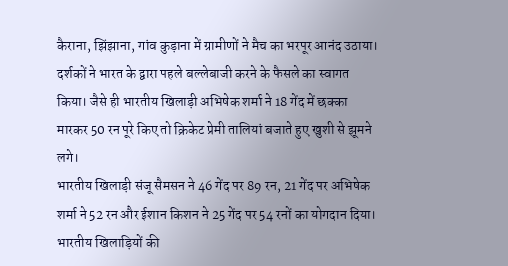कैराना, झिंझाना, गांव कुड़ाना में ग्रामीणों ने मैच का भरपूर आनंद उठाया। दर्शकों ने भारत के द्वारा पहले बल्लेबाजी करने के फैसले का स्वागत किया। जैसे ही भारतीय खिलाड़ी अभिषेक शर्मा ने 18 गेंद में छक्का मारकर 50 रन पूरे किए तो क्रिकेट प्रेमी तालियां बजाते हुए खुशी से झूमने लगे।
भारतीय खिलाड़ी संजू सैमसन ने 46 गेंद पर 89 रन, 21 गेंद पर अभिषेक शर्मा ने 52 रन और ईशान किशन ने 25 गेंद पर 54 रनों का योगदान दिया। भारतीय खिलाड़ियों की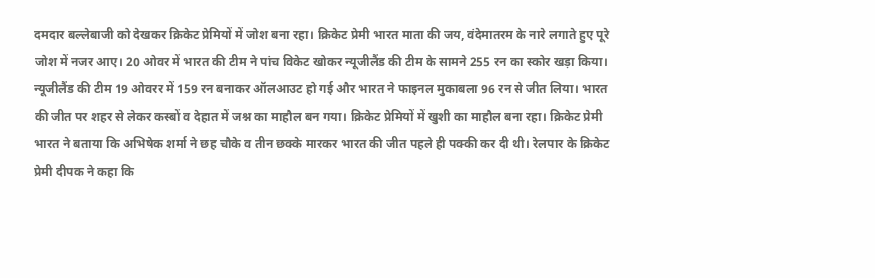दमदार बल्लेबाजी को देखकर क्रिकेट प्रेमियों में जोश बना रहा। क्रिकेट प्रेमी भारत माता की जय, वंदेमातरम के नारे लगाते हुए पूरे जोश में नजर आए। 20 ओवर में भारत की टीम ने पांच विकेट खोकर न्यूजीलैंड की टीम के सामने 255 रन का स्कोर खड़ा किया।
न्यूजीलैंड की टीम 19 ओवरर में 159 रन बनाकर ऑलआउट हो गई और भारत ने फाइनल मुकाबला 96 रन से जीत लिया। भारत की जीत पर शहर से लेकर कस्बों व देहात में जश्न का माहौल बन गया। क्रिकेट प्रेमियों में खुशी का माहौल बना रहा। क्रिकेट प्रेमी भारत ने बताया कि अभिषेक शर्मा ने छह चौके व तीन छक्के मारकर भारत की जीत पहले ही पक्की कर दी थी। रेलपार के क्रिकेट प्रेमी दीपक ने कहा कि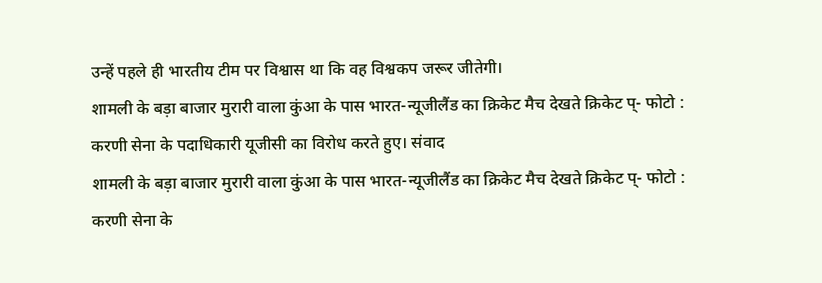उन्हें पहले ही भारतीय टीम पर विश्वास था कि वह विश्वकप जरूर जीतेगी।
शामली के बड़ा बाजार मुरारी वाला कुंआ के पास भारत-न्यूजीलैंड का क्रिकेट मैच देखते क्रिकेट प्- फोटो : करणी सेना के पदाधिकारी यूजीसी का विरोध करते हुए। संवाद
शामली के बड़ा बाजार मुरारी वाला कुंआ के पास भारत-न्यूजीलैंड का क्रिकेट मैच देखते क्रिकेट प्- फोटो : करणी सेना के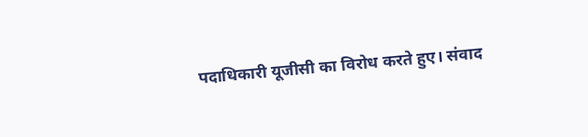पदाधिकारी यूजीसी का विरोध करते हुए। संवाद